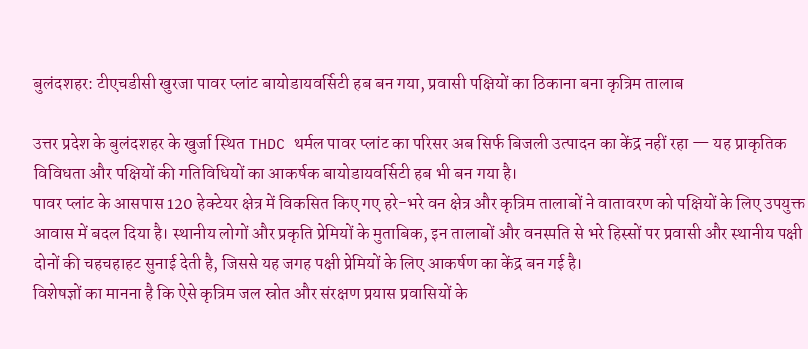बुलंदशहर: टीएचडीसी खुरजा पावर प्लांट बायोडायवर्सिटी हब बन गया, प्रवासी पक्षियों का ठिकाना बना कृत्रिम तालाब

उत्तर प्रदेश के बुलंदशहर के खुर्जा स्थित THDC थर्मल पावर प्लांट का परिसर अब सिर्फ बिजली उत्पादन का केंद्र नहीं रहा — यह प्राकृतिक विविधता और पक्षियों की गतिविधियों का आकर्षक बायोडायवर्सिटी हब भी बन गया है।
पावर प्लांट के आसपास 120 हेक्टेयर क्षेत्र में विकसित किए गए हरे-भरे वन क्षेत्र और कृत्रिम तालाबों ने वातावरण को पक्षियों के लिए उपयुक्त आवास में बदल दिया है। स्थानीय लोगों और प्रकृति प्रेमियों के मुताबिक, इन तालाबों और वनस्पति से भरे हिस्सों पर प्रवासी और स्थानीय पक्षी दोनों की चहचहाहट सुनाई देती है, जिससे यह जगह पक्षी प्रेमियों के लिए आकर्षण का केंद्र बन गई है।
विशेषज्ञों का मानना है कि ऐसे कृत्रिम जल स्रोत और संरक्षण प्रयास प्रवासियों के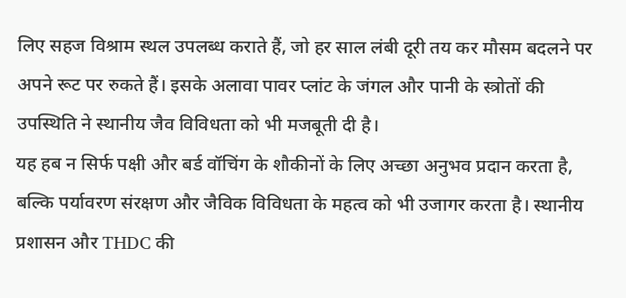लिए सहज विश्राम स्थल उपलब्ध कराते हैं, जो हर साल लंबी दूरी तय कर मौसम बदलने पर अपने रूट पर रुकते हैं। इसके अलावा पावर प्लांट के जंगल और पानी के स्त्रोतों की उपस्थिति ने स्थानीय जैव विविधता को भी मजबूती दी है।
यह हब न सिर्फ पक्षी और बर्ड वॉचिंग के शौकीनों के लिए अच्छा अनुभव प्रदान करता है, बल्कि पर्यावरण संरक्षण और जैविक विविधता के महत्व को भी उजागर करता है। स्थानीय प्रशासन और THDC की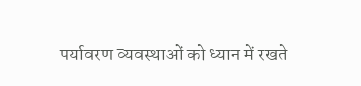पर्यावरण व्यवस्थाओं को ध्यान में रखते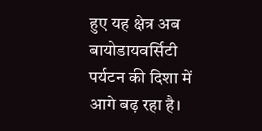हुए यह क्षेत्र अब बायोडायवर्सिटी पर्यटन की दिशा में आगे बढ़ रहा है।